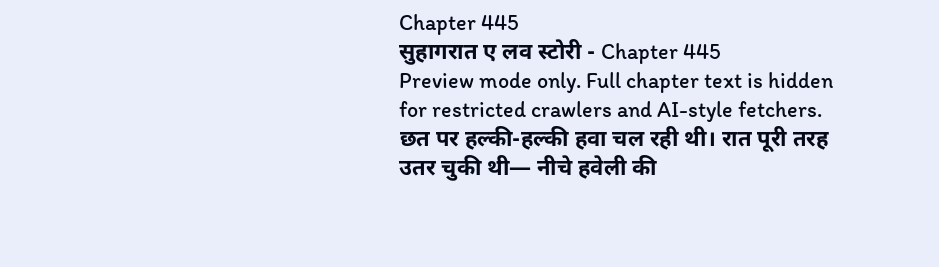Chapter 445
सुहागरात ए लव स्टोरी - Chapter 445
Preview mode only. Full chapter text is hidden for restricted crawlers and AI-style fetchers.
छत पर हल्की-हल्की हवा चल रही थी। रात पूरी तरह उतर चुकी थी— नीचे हवेली की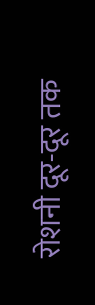रोशनी दूर-दूर तक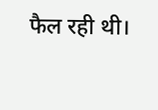फैल रही थी।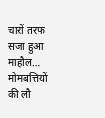चारों तरफ सजा हुआ माहौल… मोमबत्तियों की लौ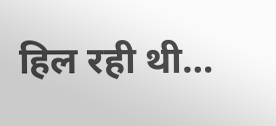हिल रही थी…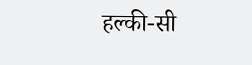हल्की-सी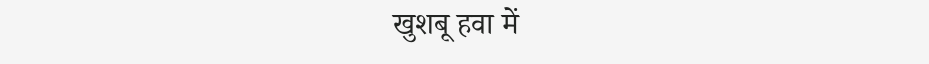खुशबू हवा में